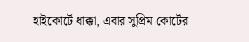হাইকোর্টে ধাক্কা, এবার সুপ্রিম কোর্টের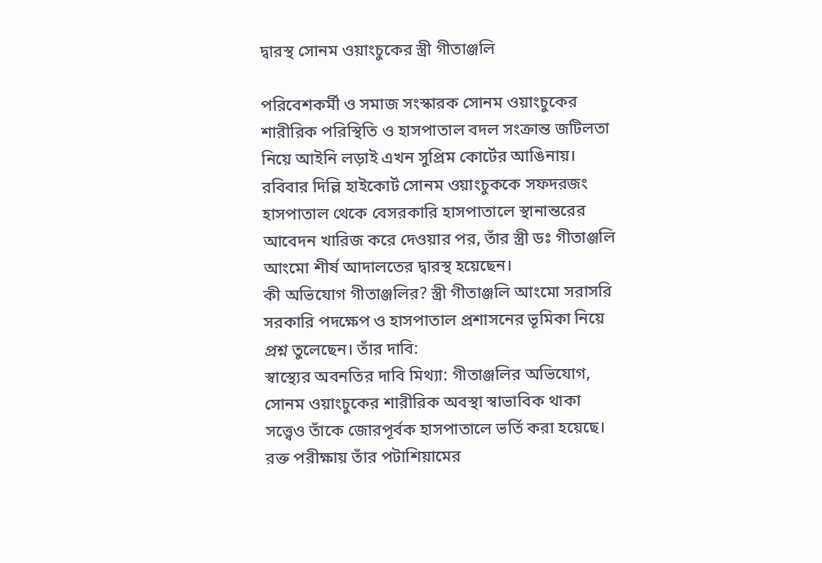দ্বারস্থ সোনম ওয়াংচুকের স্ত্রী গীতাঞ্জলি

পরিবেশকর্মী ও সমাজ সংস্কারক সোনম ওয়াংচুকের শারীরিক পরিস্থিতি ও হাসপাতাল বদল সংক্রান্ত জটিলতা নিয়ে আইনি লড়াই এখন সুপ্রিম কোর্টের আঙিনায়। রবিবার দিল্লি হাইকোর্ট সোনম ওয়াংচুককে সফদরজং হাসপাতাল থেকে বেসরকারি হাসপাতালে স্থানান্তরের আবেদন খারিজ করে দেওয়ার পর, তাঁর স্ত্রী ডঃ গীতাঞ্জলি আংমো শীর্ষ আদালতের দ্বারস্থ হয়েছেন।
কী অভিযোগ গীতাঞ্জলির? স্ত্রী গীতাঞ্জলি আংমো সরাসরি সরকারি পদক্ষেপ ও হাসপাতাল প্রশাসনের ভূমিকা নিয়ে প্রশ্ন তুলেছেন। তাঁর দাবি:
স্বাস্থ্যের অবনতির দাবি মিথ্যা: গীতাঞ্জলির অভিযোগ, সোনম ওয়াংচুকের শারীরিক অবস্থা স্বাভাবিক থাকা সত্ত্বেও তাঁকে জোরপূর্বক হাসপাতালে ভর্তি করা হয়েছে। রক্ত পরীক্ষায় তাঁর পটাশিয়ামের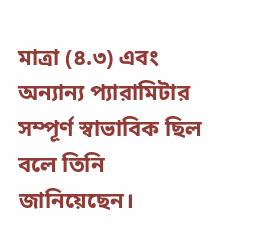মাত্রা (৪.৩) এবং অন্যান্য প্যারামিটার সম্পূর্ণ স্বাভাবিক ছিল বলে তিনি জানিয়েছেন।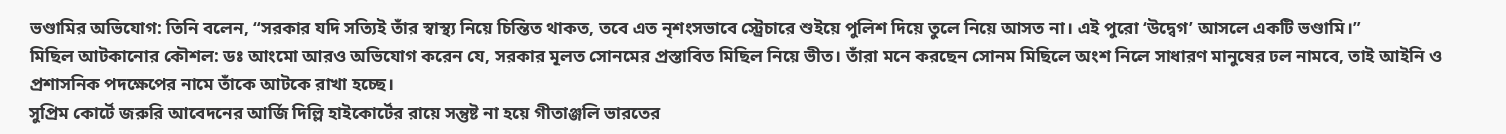ভণ্ডামির অভিযোগ: তিনি বলেন, “সরকার যদি সত্যিই তাঁর স্বাস্থ্য নিয়ে চিন্তিত থাকত, তবে এত নৃশংসভাবে স্ট্রেচারে শুইয়ে পুলিশ দিয়ে তুলে নিয়ে আসত না। এই পুরো ‘উদ্বেগ’ আসলে একটি ভণ্ডামি।”
মিছিল আটকানোর কৌশল: ডঃ আংমো আরও অভিযোগ করেন যে, সরকার মূলত সোনমের প্রস্তাবিত মিছিল নিয়ে ভীত। তাঁরা মনে করছেন সোনম মিছিলে অংশ নিলে সাধারণ মানুষের ঢল নামবে, তাই আইনি ও প্রশাসনিক পদক্ষেপের নামে তাঁকে আটকে রাখা হচ্ছে।
সুপ্রিম কোর্টে জরুরি আবেদনের আর্জি দিল্লি হাইকোর্টের রায়ে সন্তুষ্ট না হয়ে গীতাঞ্জলি ভারতের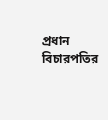প্রধান বিচারপতির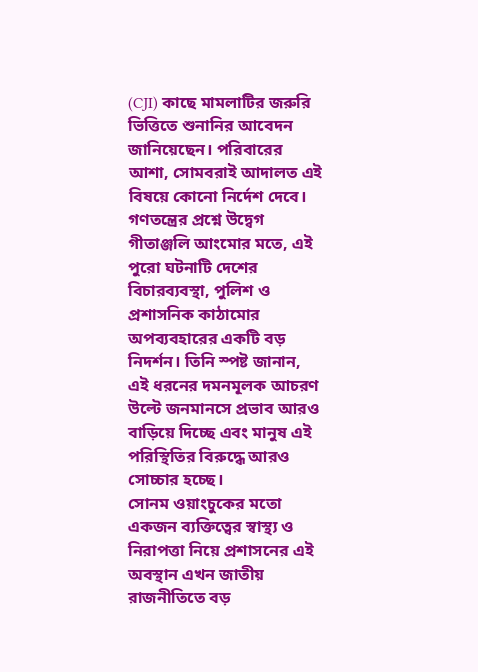(CJI) কাছে মামলাটির জরুরি ভিত্তিতে শুনানির আবেদন জানিয়েছেন। পরিবারের আশা, সোমবরাই আদালত এই বিষয়ে কোনো নির্দেশ দেবে।
গণতন্ত্রের প্রশ্নে উদ্বেগ গীতাঞ্জলি আংমোর মতে, এই পুরো ঘটনাটি দেশের বিচারব্যবস্থা, পুলিশ ও প্রশাসনিক কাঠামোর অপব্যবহারের একটি বড় নিদর্শন। তিনি স্পষ্ট জানান, এই ধরনের দমনমূলক আচরণ উল্টে জনমানসে প্রভাব আরও বাড়িয়ে দিচ্ছে এবং মানুষ এই পরিস্থিতির বিরুদ্ধে আরও সোচ্চার হচ্ছে।
সোনম ওয়াংচুকের মতো একজন ব্যক্তিত্বের স্বাস্থ্য ও নিরাপত্তা নিয়ে প্রশাসনের এই অবস্থান এখন জাতীয় রাজনীতিতে বড়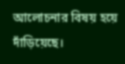আলোচনার বিষয় হয়ে দাঁড়িয়েছে।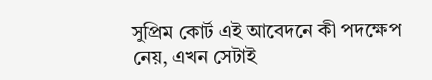সুপ্রিম কোর্ট এই আবেদনে কী পদক্ষেপ নেয়, এখন সেটাই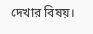দেখার বিষয়।